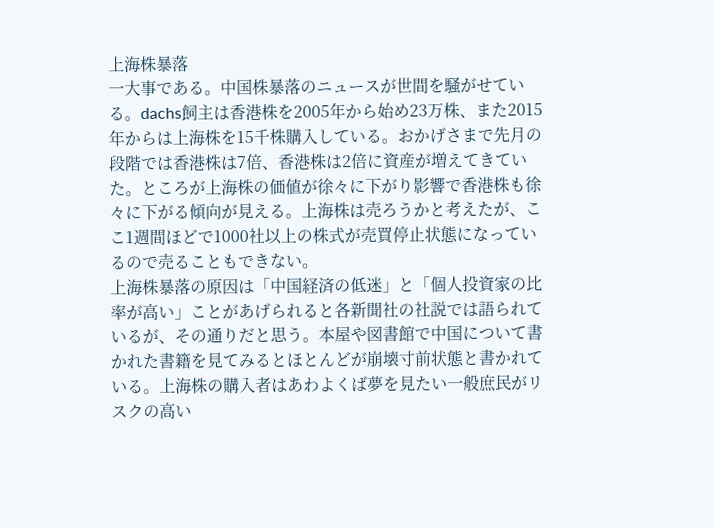上海株暴落
一大事である。中国株暴落のニュースが世間を騒がせている。dachs飼主は香港株を2005年から始め23万株、また2015年からは上海株を15千株購入している。おかげさまで先月の段階では香港株は7倍、香港株は2倍に資産が増えてきていた。ところが上海株の価値が徐々に下がり影響で香港株も徐々に下がる傾向が見える。上海株は売ろうかと考えたが、ここ1週間ほどで1000社以上の株式が売買停止状態になっているので売ることもできない。
上海株暴落の原因は「中国経済の低迷」と「個人投資家の比率が高い」ことがあげられると各新聞社の社説では語られているが、その通りだと思う。本屋や図書館で中国について書かれた書籍を見てみるとほとんどが崩壊寸前状態と書かれている。上海株の購入者はあわよくば夢を見たい一般庶民がリスクの高い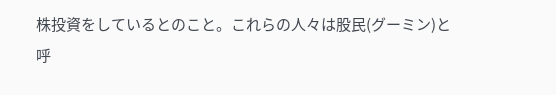株投資をしているとのこと。これらの人々は股民(グーミン)と呼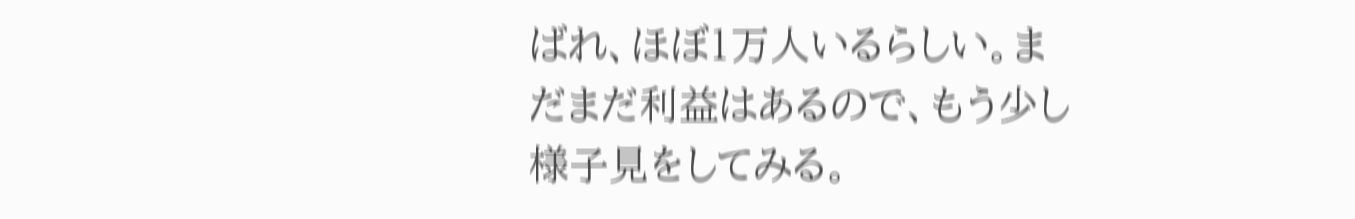ばれ、ほぼ1万人いるらしい。まだまだ利益はあるので、もう少し様子見をしてみる。